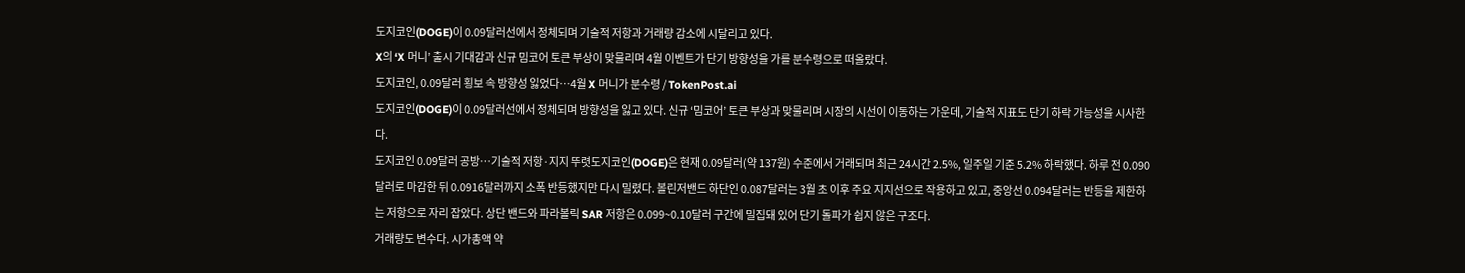도지코인(DOGE)이 0.09달러선에서 정체되며 기술적 저항과 거래량 감소에 시달리고 있다.
X의 ‘X 머니’ 출시 기대감과 신규 밈코어 토큰 부상이 맞물리며 4월 이벤트가 단기 방향성을 가를 분수령으로 떠올랐다.
도지코인, 0.09달러 횡보 속 방향성 잃었다…4월 X 머니가 분수령 / TokenPost.ai
도지코인(DOGE)이 0.09달러선에서 정체되며 방향성을 잃고 있다. 신규 ‘밈코어’ 토큰 부상과 맞물리며 시장의 시선이 이동하는 가운데, 기술적 지표도 단기 하락 가능성을 시사한다.
도지코인 0.09달러 공방…기술적 저항·지지 뚜렷도지코인(DOGE)은 현재 0.09달러(약 137원) 수준에서 거래되며 최근 24시간 2.5%, 일주일 기준 5.2% 하락했다. 하루 전 0.090달러로 마감한 뒤 0.0916달러까지 소폭 반등했지만 다시 밀렸다. 볼린저밴드 하단인 0.087달러는 3월 초 이후 주요 지지선으로 작용하고 있고, 중앙선 0.094달러는 반등을 제한하는 저항으로 자리 잡았다. 상단 밴드와 파라볼릭 SAR 저항은 0.099~0.10달러 구간에 밀집돼 있어 단기 돌파가 쉽지 않은 구조다.
거래량도 변수다. 시가총액 약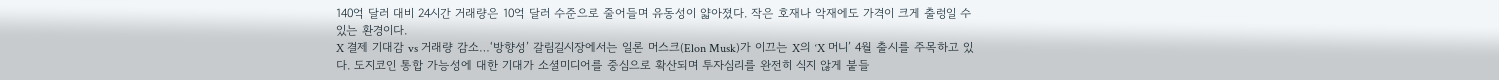140억 달러 대비 24시간 거래량은 10억 달러 수준으로 줄어들며 유동성이 얇아졌다. 작은 호재나 악재에도 가격이 크게 출렁일 수 있는 환경이다.
X 결제 기대감 vs 거래량 감소…‘방향성’ 갈림길시장에서는 일론 머스크(Elon Musk)가 이끄는 X의 ‘X 머니’ 4월 출시를 주목하고 있다. 도지코인 통합 가능성에 대한 기대가 소셜미디어를 중심으로 확산되며 투자심리를 완전히 식지 않게 붙들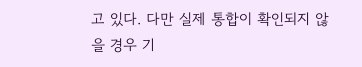고 있다. 다만 실제 통합이 확인되지 않을 경우 기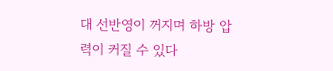대 선반영이 꺼지며 하방 압력이 커질 수 있다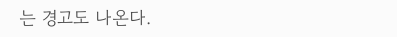는 경고도 나온다.